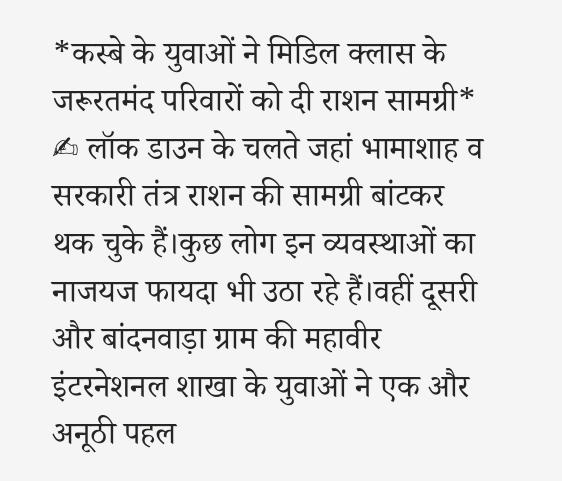*कस्बे के युवाओं ने मिडिल क्लास के जरूरतमंद परिवारों को दी राशन सामग्री*
✍ लॉक डाउन के चलते जहां भामाशाह व सरकारी तंत्र राशन की सामग्री बांटकर थक चुके हैं।कुछ लोग इन व्यवस्थाओं का नाजयज फायदा भी उठा रहे हैं।वहीं दूसरी और बांदनवाड़ा ग्राम की महावीर इंटरनेशनल शाखा के युवाओं ने एक और अनूठी पहल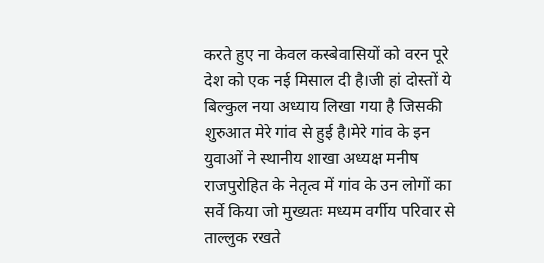करते हुए ना केवल कस्बेवासियों को वरन पूरे देश को एक नई मिसाल दी है।जी हां दोस्तों ये बिल्कुल नया अध्याय लिखा गया है जिसकी शुरुआत मेरे गांव से हुई है।मेरे गांव के इन युवाओं ने स्थानीय शाखा अध्यक्ष मनीष राजपुरोहित के नेतृत्व में गांव के उन लोगों का सर्वे किया जो मुख्यतः मध्यम वर्गीय परिवार से ताल्लुक रखते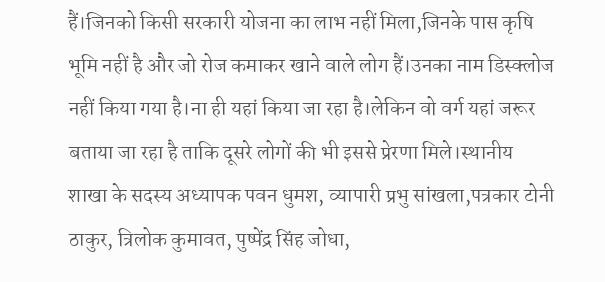हैं।जिनको किसी सरकारी योजना का लाभ नहीं मिला,जिनके पास कृषि भूमि नहीं है और जो रोज कमाकर खाने वाले लोग हैं।उनका नाम डिस्क्लोज नहीं किया गया है।ना ही यहां किया जा रहा है।लेकिन वो वर्ग यहां जरूर बताया जा रहा है ताकि दूसरे लोगों की भी इससे प्रेरणा मिले।स्थानीय शाखा के सदस्य अध्यापक पवन धुमश, व्यापारी प्रभु सांखला,पत्रकार टोनी ठाकुर, त्रिलोक कुमावत, पुष्पेंद्र सिंह जोधा,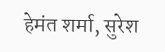हेमंत शर्मा, सुरेश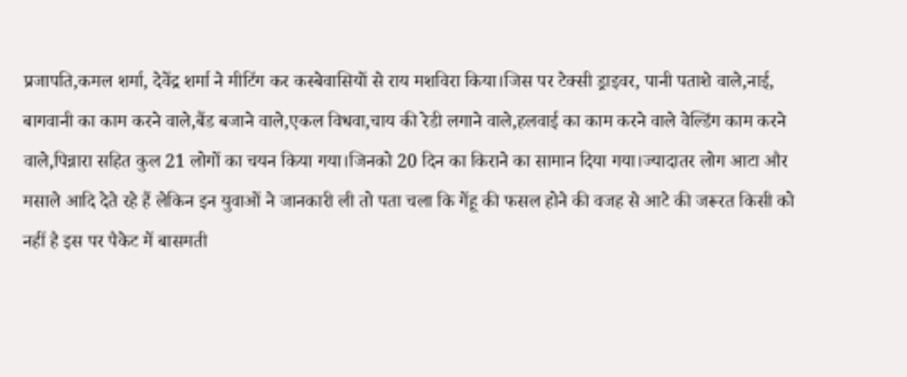प्रजापति,कमल शर्मा, देवेंद्र शर्मा ने मीटिंग कर कस्बेवासियों से राय मशविरा किया।जिस पर टेक्सी ड्राइवर, पानी पताशे वाले,नाई, बागवानी का काम करने वाले,बैंड बजाने वाले,एकल विधवा,चाय की रेडी लगाने वाले,हलवाई का काम करने वाले वेल्डिंग काम करने वाले,पिन्नारा सहित कुल 21 लोगों का चयन किया गया।जिनको 20 दिन का किराने का सामान दिया गया।ज्यादातर लोग आटा और मसाले आदि देते रहे हैं लेकिन इन युवाओं ने जानकारी ली तो पता चला कि गेंहू की फसल होने की वजह से आटे की जरूरत किसी को नहीं है इस पर पैकेट में बासमती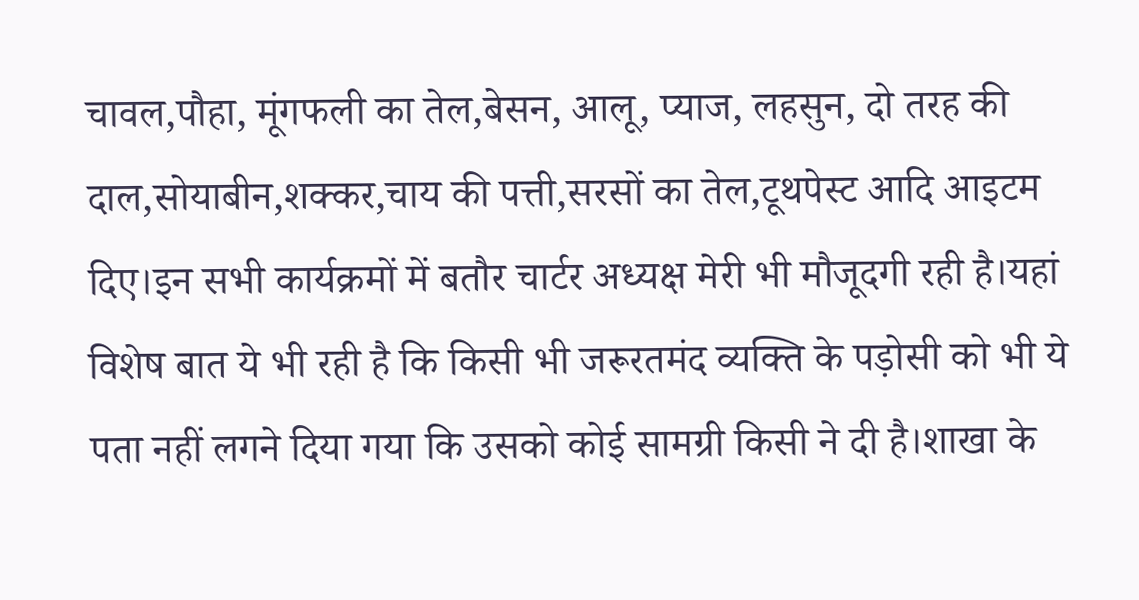चावल,पौहा, मूंगफली का तेल,बेसन, आलू, प्याज, लहसुन, दो तरह की दाल,सोयाबीन,शक्कर,चाय की पत्ती,सरसों का तेल,टूथपेस्ट आदि आइटम दिए।इन सभी कार्यक्रमों में बतौर चार्टर अध्यक्ष मेरी भी मौजूदगी रही है।यहां विशेष बात ये भी रही है कि किसी भी जरूरतमंद व्यक्ति के पड़ोसी को भी ये पता नहीं लगने दिया गया कि उसको कोई सामग्री किसी ने दी है।शाखा के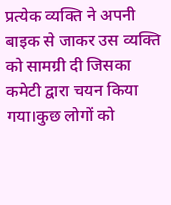प्रत्येक व्यक्ति ने अपनी बाइक से जाकर उस व्यक्ति को सामग्री दी जिसका कमेटी द्वारा चयन किया गया।कुछ लोगों को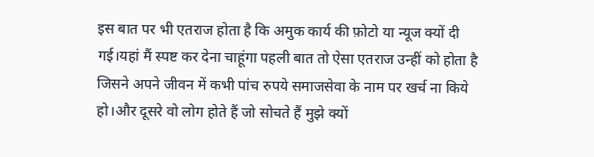इस बात पर भी एतराज होता है कि अमुक कार्य की फ़ोटो या न्यूज क्यों दी गई।यहां मैं स्पष्ट कर देना चाहूंगा पहली बात तो ऐसा एतराज उन्हीं को होता है जिसने अपने जीवन में कभी पांच रुपये समाजसेवा के नाम पर खर्च ना किये हो।और दूसरे वो लोग होते हैं जो सोचते हैं मुझे क्यों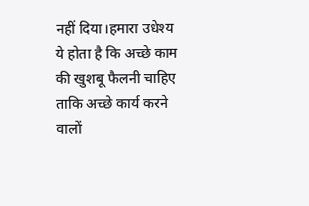नहीं दिया।हमारा उधेश्य ये होता है कि अच्छे काम की खुशबू फैलनी चाहिए ताकि अच्छे कार्य करने वालों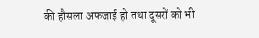की हौसला अफजाई हो तथा दूसरों को भी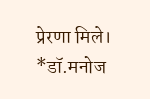प्रेरणा मिले।
*डॉ.मनोज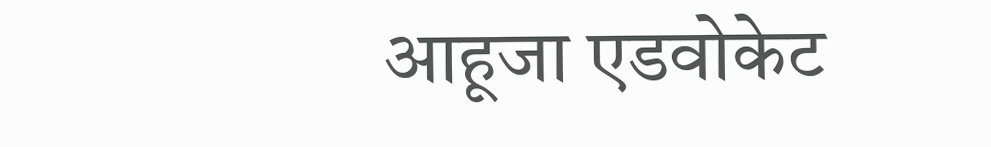आहूजा एडवोकेट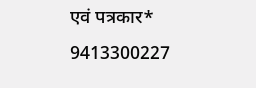एवं पत्रकार* 9413300227